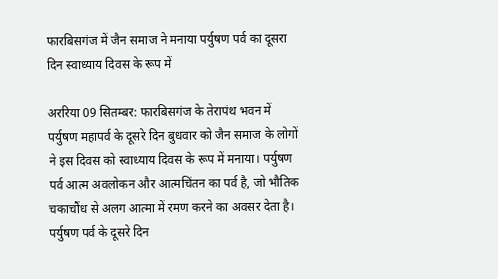फारबिसगंज में जैन समाज ने मनाया पर्युषण पर्व का दूसरा दिन स्वाध्याय दिवस के रूप में

अररिया 09 सितम्बर: फारबिसगंज के तेरापंथ भवन में पर्युषण महापर्व के दूसरे दिन बुधवार को जैन समाज के लोगों ने इस दिवस को स्वाध्याय दिवस के रूप में मनाया। पर्युषण पर्व आत्म अवलोकन और आत्मचिंतन का पर्व है, जो भौतिक चकाचौंध से अलग आत्मा में रमण करने का अवसर देता है। पर्युषण पर्व के दूसरे दिन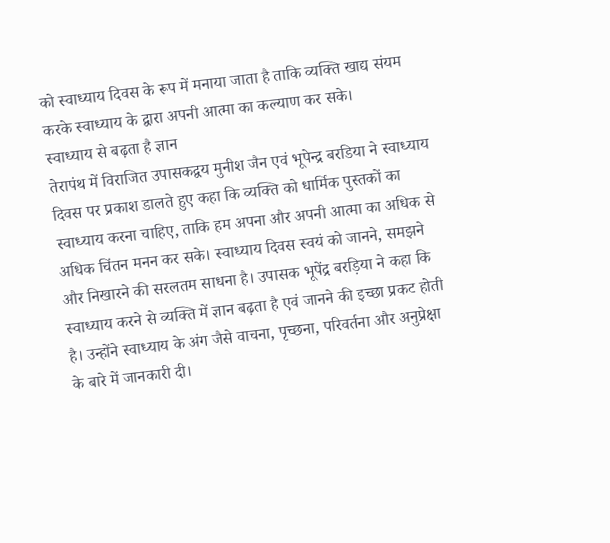को स्वाध्याय दिवस के रूप में मनाया जाता है ताकि व्यक्ति खाद्य संयम करके स्वाध्याय के द्वारा अपनी आत्मा का कल्याण कर सके।
स्वाध्याय से बढ़ता है ज्ञान
तेरापंथ में विराजित उपासकद्वय मुनीश जैन एवं भूपेन्द्र बरडिया ने स्वाध्याय दिवस पर प्रकाश डालते हुए कहा कि व्यक्ति को धार्मिक पुस्तकों का स्वाध्याय करना चाहिए, ताकि हम अपना और अपनी आत्मा का अधिक से अधिक चिंतन मनन कर सके। स्वाध्याय दिवस स्वयं को जानने, समझने और निखारने की सरलतम साधना है। उपासक भूपेंद्र बरड़िया ने कहा कि स्वाध्याय करने से व्यक्ति में ज्ञान बढ़ता है एवं जानने की इच्छा प्रकट होती है। उन्होंने स्वाध्याय के अंग जैसे वाचना, पृच्छना, परिवर्तना और अनुप्रेक्षा के बारे में जानकारी दी।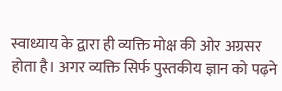स्वाध्याय के द्वारा ही व्यक्ति मोक्ष की ओर अग्रसर होता है। अगर व्यक्ति सिर्फ पुस्तकीय ज्ञान को पढ़ने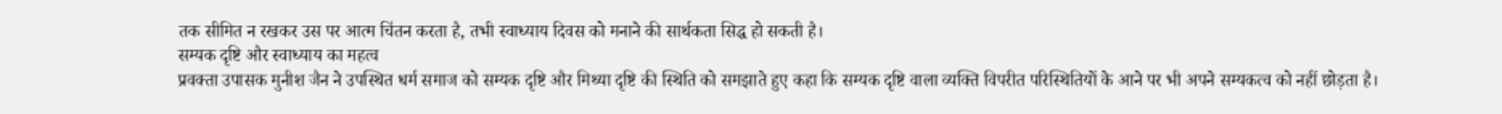तक सीमित न रखकर उस पर आत्म चिंतन करता है, तभी स्वाध्याय दिवस को मनाने की सार्थकता सिद्ध हो सकती है।
सम्यक दृष्टि और स्वाध्याय का महत्व
प्रवक्ता उपासक मुनीश जैन ने उपस्थित धर्म समाज को सम्यक दृष्टि और मिथ्या दृष्टि की स्थिति को समझाते हुए कहा कि सम्यक दृष्टि वाला व्यक्ति विपरीत परिस्थितियों के आने पर भी अपने सम्यकत्व को नहीं छोड़ता है।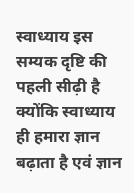स्वाध्याय इस सम्यक दृष्टि की पहली सीढ़ी है क्योंकि स्वाध्याय ही हमारा ज्ञान बढ़ाता है एवं ज्ञान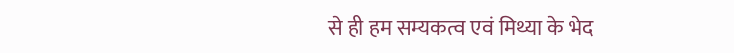से ही हम सम्यकत्व एवं मिथ्या के भेद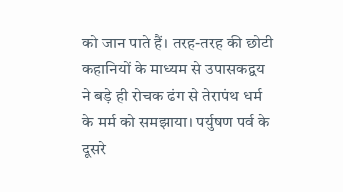को जान पाते हैं। तरह-तरह की छोटी कहानियों के माध्यम से उपासकद्वय ने बड़े ही रोचक ढंग से तेरापंथ धर्म के मर्म को समझाया। पर्युषण पर्व के दूसरे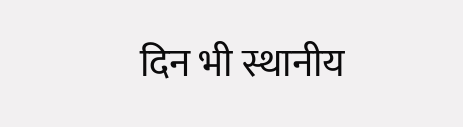दिन भी स्थानीय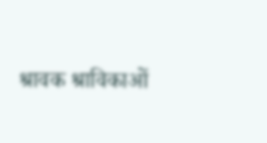श्रावक श्राविकाओं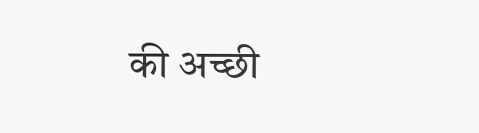की अच्छी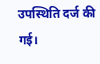उपस्थिति दर्ज की गई।